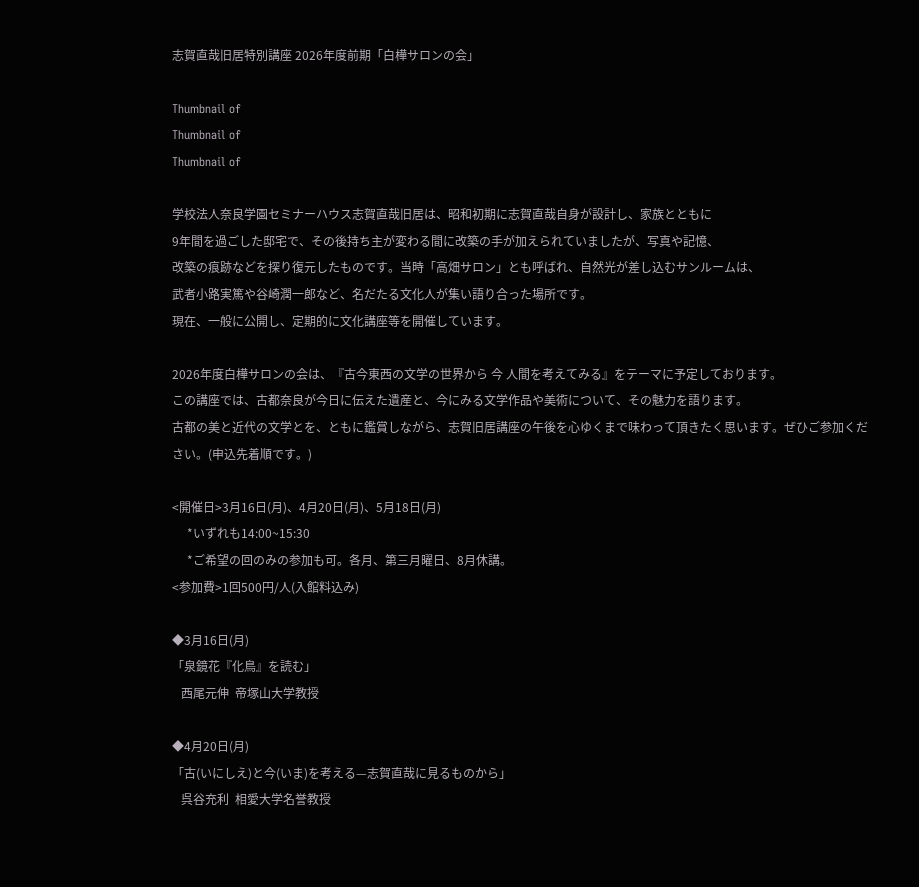志賀直哉旧居特別講座 2026年度前期「白樺サロンの会」

Thumbnail of
Thumbnail of
Thumbnail of

学校法人奈良学園セミナーハウス志賀直哉旧居は、昭和初期に志賀直哉自身が設計し、家族とともに
9年間を過ごした邸宅で、その後持ち主が変わる間に改築の手が加えられていましたが、写真や記憶、
改築の痕跡などを探り復元したものです。当時「高畑サロン」とも呼ばれ、自然光が差し込むサンルームは、
武者小路実篤や谷崎潤一郎など、名だたる文化人が集い語り合った場所です。
現在、一般に公開し、定期的に文化講座等を開催しています。

2026年度白樺サロンの会は、『古今東西の文学の世界から 今 人間を考えてみる』をテーマに予定しております。
この講座では、古都奈良が今日に伝えた遺産と、今にみる文学作品や美術について、その魅力を語ります。
古都の美と近代の文学とを、ともに鑑賞しながら、志賀旧居講座の午後を心ゆくまで味わって頂きたく思います。ぜひご参加ください。(申込先着順です。)

<開催日>3月16日(月)、4月20日(月)、5月18日(月)
     *いずれも14:00~15:30
     *ご希望の回のみの参加も可。各月、第三月曜日、8月休講。
<参加費>1回500円/人(入館料込み)

◆3月16日(月)
「泉鏡花『化鳥』を読む」
   西尾元伸  帝塚山大学教授

◆4月20日(月)
「古(いにしえ)と今(いま)を考える—志賀直哉に見るものから」
   呉谷充利  相愛大学名誉教授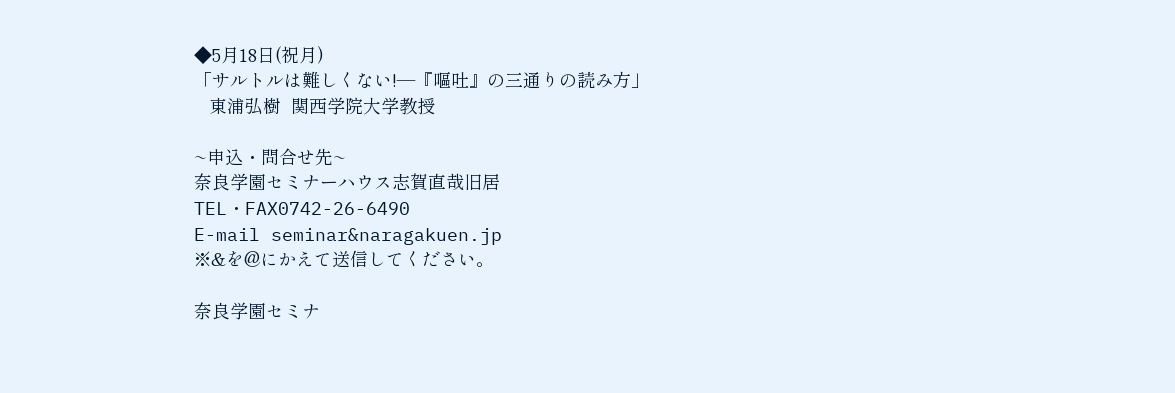◆5月18日(祝月)
「サルトルは難しくない!—『嘔吐』の三通りの読み方」
   東浦弘樹  関西学院大学教授

~申込・問合せ先~
奈良学園セミナーハウス志賀直哉旧居
TEL・FAX0742-26-6490
E-mail seminar&naragakuen.jp
※&を@にかえて送信してください。

奈良学園セミナ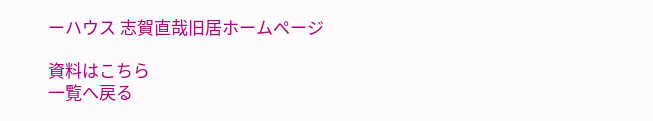ーハウス 志賀直哉旧居ホームぺージ

資料はこちら
一覧へ戻る